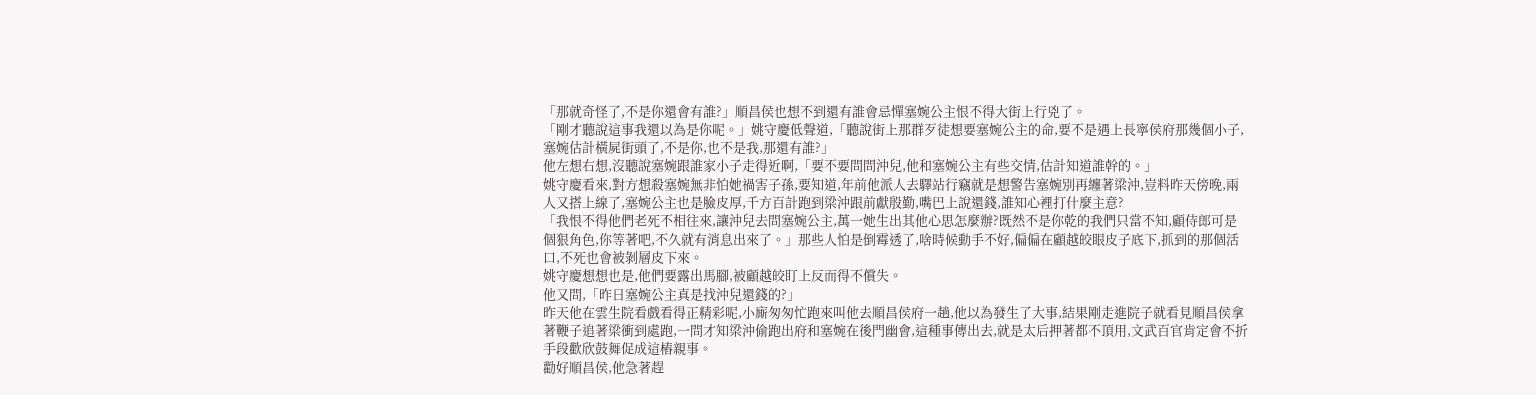「那就奇怪了,不是你還會有誰?」順昌侯也想不到還有誰會忌憚塞婉公主恨不得大街上行兇了。
「剛才聽說這事我還以為是你呢。」姚守慶低聲道,「聽說街上那群歹徒想要塞婉公主的命,要不是遇上長寧侯府那幾個小子,塞婉估計橫屍街頭了,不是你,也不是我,那還有誰?」
他左想右想,沒聽說塞婉跟誰家小子走得近啊,「要不要問問沖兒,他和塞婉公主有些交情,估計知道誰幹的。」
姚守慶看來,對方想殺塞婉無非怕她禍害子孫,要知道,年前他派人去驛站行竊就是想警告塞婉別再纏著梁沖,豈料昨天傍晚,兩人又搭上線了,塞婉公主也是臉皮厚,千方百計跑到梁沖跟前獻殷勤,嘴巴上說還錢,誰知心裡打什麼主意?
「我恨不得他們老死不相往來,讓沖兒去問塞婉公主,萬一她生出其他心思怎麼辦?既然不是你乾的我們只當不知,顧侍郎可是個狠角色,你等著吧,不久就有消息出來了。」那些人怕是倒霉透了,啥時候動手不好,偏偏在顧越皎眼皮子底下,抓到的那個活口,不死也會被剝層皮下來。
姚守慶想想也是,他們要露出馬腳,被顧越皎盯上反而得不償失。
他又問,「昨日塞婉公主真是找沖兒還錢的?」
昨天他在雲生院看戲看得正精彩呢,小廝匆匆忙跑來叫他去順昌侯府一趟,他以為發生了大事,結果剛走進院子就看見順昌侯拿著鞭子追著梁衝到處跑,一問才知梁沖偷跑出府和塞婉在後門幽會,這種事傳出去,就是太后押著都不頂用,文武百官肯定會不折手段歡欣鼓舞促成這樁親事。
勸好順昌侯,他急著趕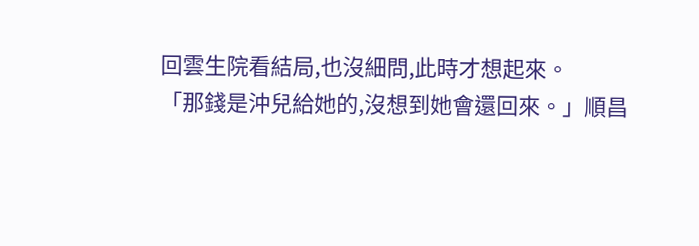回雲生院看結局,也沒細問,此時才想起來。
「那錢是沖兒給她的,沒想到她會還回來。」順昌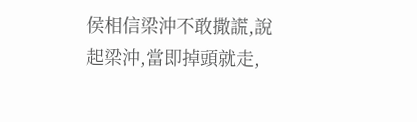侯相信梁沖不敢撒謊,說起梁沖,當即掉頭就走,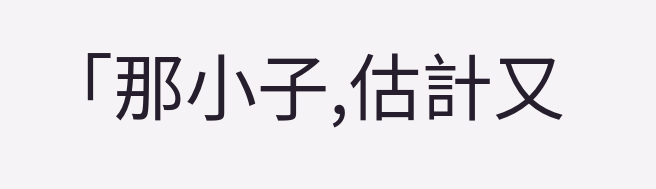「那小子,估計又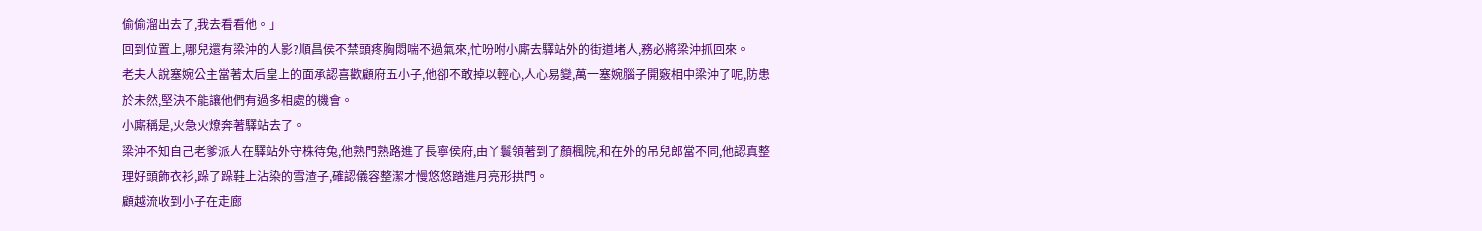偷偷溜出去了,我去看看他。」
回到位置上,哪兒還有梁沖的人影?順昌侯不禁頭疼胸悶喘不過氣來,忙吩咐小廝去驛站外的街道堵人,務必將梁沖抓回來。
老夫人說塞婉公主當著太后皇上的面承認喜歡顧府五小子,他卻不敢掉以輕心,人心易變,萬一塞婉腦子開竅相中梁沖了呢,防患於未然,堅決不能讓他們有過多相處的機會。
小廝稱是,火急火燎奔著驛站去了。
梁沖不知自己老爹派人在驛站外守株待兔,他熟門熟路進了長寧侯府,由丫鬟領著到了顏楓院,和在外的吊兒郎當不同,他認真整理好頭飾衣衫,跺了跺鞋上沾染的雪渣子,確認儀容整潔才慢悠悠踏進月亮形拱門。
顧越流收到小子在走廊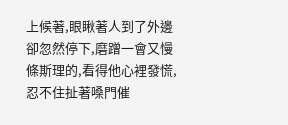上候著,眼瞅著人到了外邊卻忽然停下,磨蹭一會又慢條斯理的,看得他心裡發慌,忍不住扯著嗓門催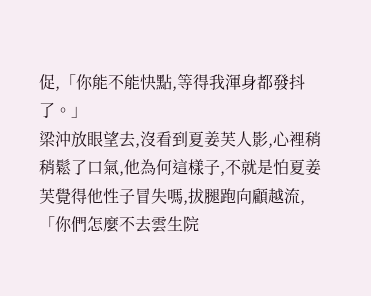促,「你能不能快點,等得我渾身都發抖了。」
梁沖放眼望去,沒看到夏姜芙人影,心裡稍稍鬆了口氣,他為何這樣子,不就是怕夏姜芙覺得他性子冒失嗎,拔腿跑向顧越流,「你們怎麼不去雲生院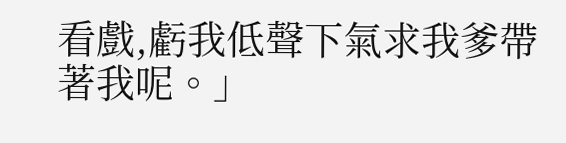看戲,虧我低聲下氣求我爹帶著我呢。」